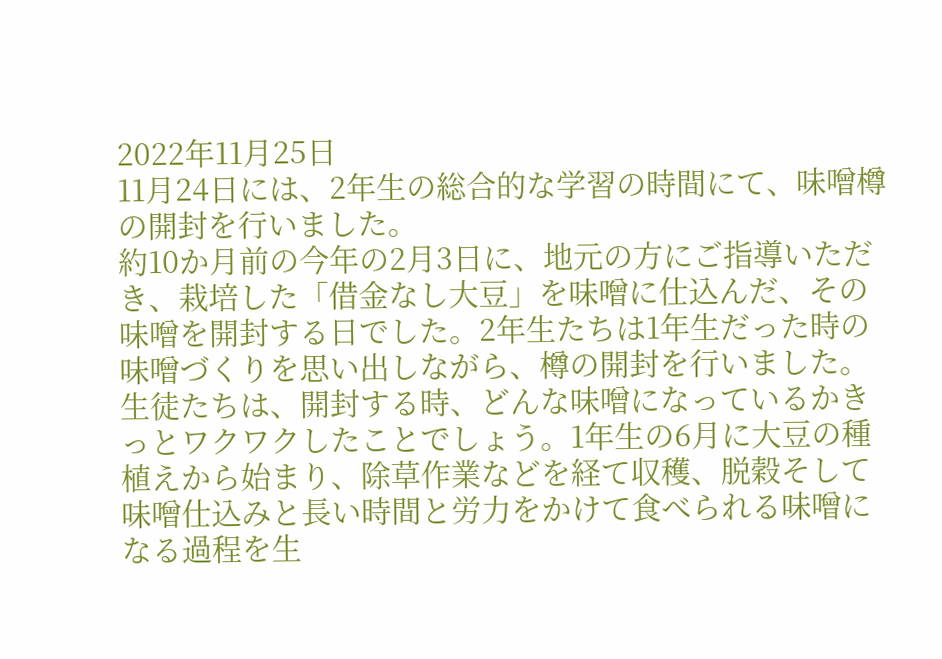2022年11月25日
11月24日には、2年生の総合的な学習の時間にて、味噌樽の開封を行いました。
約10か月前の今年の2月3日に、地元の方にご指導いただき、栽培した「借金なし大豆」を味噌に仕込んだ、その味噌を開封する日でした。2年生たちは1年生だった時の味噌づくりを思い出しながら、樽の開封を行いました。生徒たちは、開封する時、どんな味噌になっているかきっとワクワクしたことでしょう。1年生の6月に大豆の種植えから始まり、除草作業などを経て収穫、脱穀そして味噌仕込みと長い時間と労力をかけて食べられる味噌になる過程を生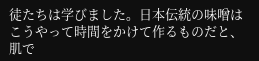徒たちは学びました。日本伝統の味噌はこうやって時間をかけて作るものだと、肌で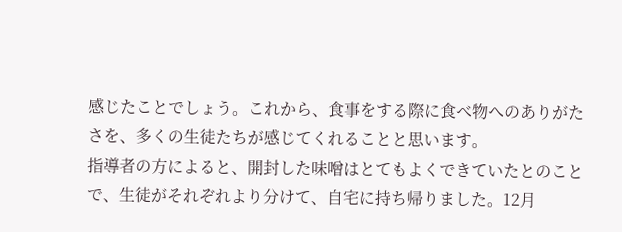感じたことでしょう。これから、食事をする際に食べ物へのありがたさを、多くの生徒たちが感じてくれることと思います。
指導者の方によると、開封した味噌はとてもよくできていたとのことで、生徒がそれぞれより分けて、自宅に持ち帰りました。12月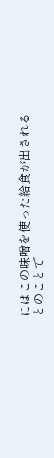にはこの味噌を使った給食が出されるとのことで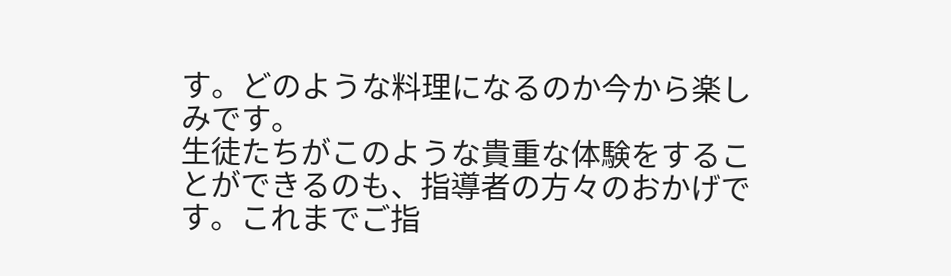す。どのような料理になるのか今から楽しみです。
生徒たちがこのような貴重な体験をすることができるのも、指導者の方々のおかげです。これまでご指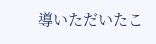導いただいたこ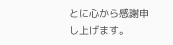とに心から感謝申し上げます。